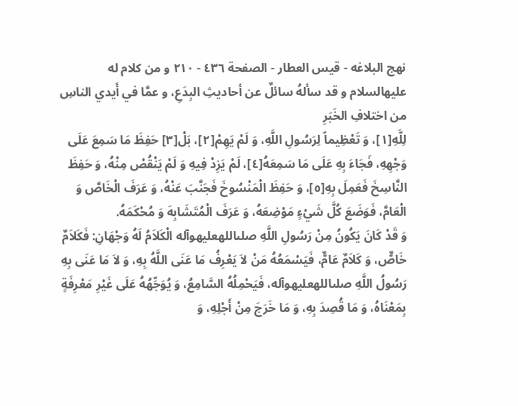نهج البلاغه - قيس العطار - الصفحة ٤٣٦ - ٢١٠ و من كلام له عليهالسلام و قد سألهُ سائلٌ عن أحاديثِ البِدَعِ، و عمَّا في أَيدي الناسِ من اختلافِ الخَبَرِ
لِلَّهِ[١]، وَ تَعْظِيماً لِرَسُولِ اللَّهِ، وَ لَمْ يَهِمْ[٢]، بَلْ[٣] حَفِظَ مَا سَمِعَ عَلَى وَجْهِهِ، فَجَاءَ بِهِ عَلَى مَا سَمِعَهُ[٤]، لَمْ يَزِدْ فِيهِ وَ لَمْ يَنْقُصْ مِنْهُ، وَ حَفِظَ النَّاسِخَ فَعَمِلَ بِهِ[٥]، وَ حَفِظَ الْمَنْسُوخَ فَجَنَّبَ عَنْهُ، وَ عَرَفَ الْخَاصَّ وَ الْعَامَّ، فَوَضَعَ كُلَّ شَيْءٍ مَوْضِعَهُ، وَ عَرَفَ الْمُتَشَابِهَ وَ مُحْكَمَهُ.
وَ قَدْ كَانَ يَكُونُ مِنْ رَسُولِ اللَّهِ صلىاللهعليهوآله الْكَلاَمُ لَهُ وَجْهَانِ: فَكَلاَمٌ خَاصٌّ، وَ كَلاَمٌ عَامٌّ، فَيَسْمَعُهُ مَنْ لاَ يَعْرِفُ مَا عَنَى اللَّهُ بِهِ، وَ لاَ مَا عَنَى بِهِ رَسُولُ اللَّهِ صلىاللهعليهوآله، فَيَحْمِلُهُ السَّامِعُ، وَ يُوَجِّهُهُ عَلَى غَيْرِ مَعْرِفَةٍ بِمَعْنَاهُ، وَ مَا قُصِدَ بِهِ، وَ مَا خَرَجَ مِنْ أَجْلِهِ، وَ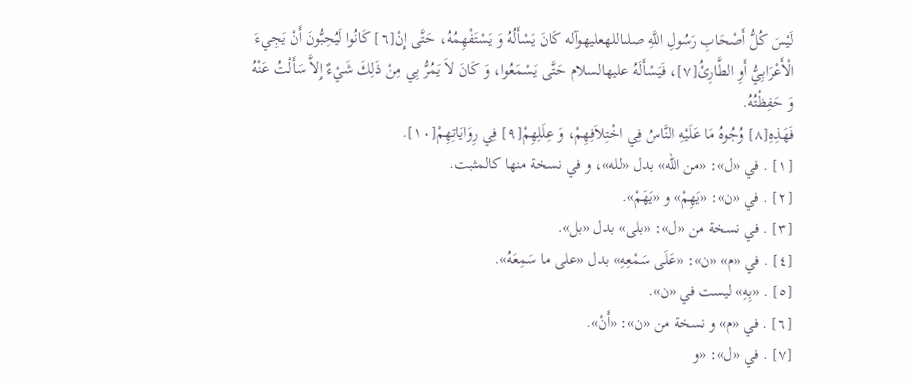لَيْسَ كُلُّ أَصْحَابِ رَسُولِ اللَّهِ صلىاللهعليهوآله كَانَ يَسْأَلُهُ وَ يَسْتَفْهِمُهُ، حَتَّى إِنْ[٦] كَانُوا لَيُحِبُّونَ أَنْ يَجِيءَ الْأَعْرَابِيُّ أَوِ الطَّارِئُ[٧]، فَيَسْأَلَهُ عليهالسلام حَتَّى يَسْمَعُوا، وَ كَانَ لاَ يَمُرُّ بِي مِنْ ذَلِكَ شَيْءٌ إِلاَّ سَأَلْتُ عَنْهُ وَ حَفِظْتُهُ.
فَهَذِهِ[٨] وُجُوهُ مَا عَلَيْهِ النَّاسُ فِي اخْتِلاَفِهِمْ، وَ عِلَلِهِمْ[٩] فِي رِوَايَاتِهِمْ[١٠].
[١] . في «ل»: «من الله» بدل «لله»، و في نسخة منها كالمثبت.
[٢] . في «ن»: «يَهِمْ» و «يَهَمْ».
[٣] . في نسخة من «ل»: «بلى» بدل «بل».
[٤] . في «م» «ن»: «عَلَى سَمْعِهِ» بدل «على ما سَمِعَهُ».
[٥] . «بِهِ» ليست في «ن».
[٦] . في «م» و نسخة من «ن»: «أَنْ».
[٧] . في «ل»: «و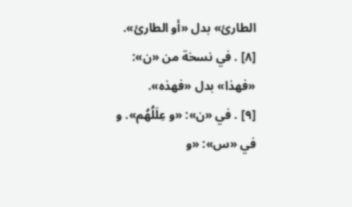الطارئ» بدل «أو الطارئ».
[٨] . في نسخة من «ن»: «فهذا» بدل «فهذه».
[٩] . في «ن»: «و عِلَلُهُم». و في «س»: «و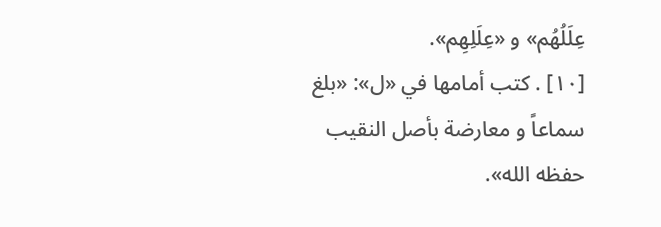عِلَلُهُم» و «عِلَلِهِم».
[١٠] . كتب أمامها في «ل»: «بلغ سماعاً و معارضة بأصل النقيب حفظه الله».